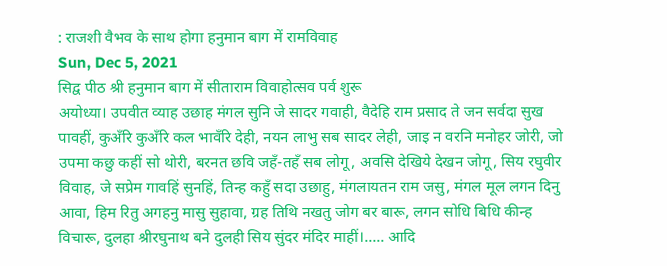: राजशी वैभव के साथ होगा हनुमान बाग में रामविवाह
Sun, Dec 5, 2021
सिद्व पीठ श्री हनुमान बाग में सीताराम विवाहोत्सव पर्व शुरू
अयोध्या। उपवीत व्याह उछाह मंगल सुनि जे सादर गवाही, वैदेहि राम प्रसाद ते जन सर्वदा सुख पावहीं, कुअँरि कुअँरि कल भावँरि देही, नयन लाभु सब सादर लेही, जाइ न वरनि मनोहर जोरी, जो उपमा कछु कहीं सो थोरी, बरनत छवि जहँ-तहँ सब लोगू, अवसि देखिये देखन जोगू, सिय रघुवीर विवाह, जे सप्रेम गावहिं सुनहिं, तिन्ह कहुँ सदा उछाहु, मंगलायतन राम जसु, मंगल मूल लगन दिनु आवा, हिम रितु अगहनु मासु सुहावा, ग्रह तिथि नखतु जोग बर बारू, लगन सोधि बिधि कीन्ह विचारू, दुलहा श्रीरघुनाथ बने दुलही सिय सुंदर मंदिर माहीं।….. आदि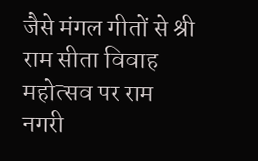जैसे मंगल गीतों से श्री राम सीता विवाह महोत्सव पर राम नगरी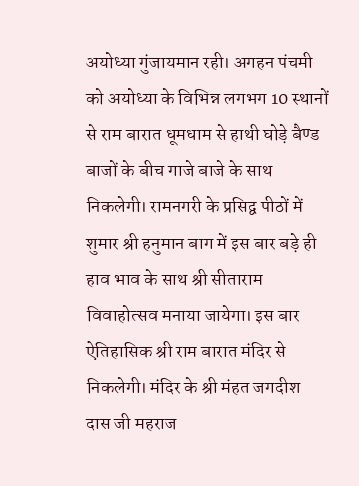अयोध्या गुंजायमान रही। अगहन पंचमी को अयोध्या के विभिन्न लगभग 10 स्थानों से राम बारात धूमधाम से हाथी घोड़े बैण्ड बाजों के बीच गाजे बाजे के साथ निकलेगी। रामनगरी के प्रसिद्व पीठों में शुमार श्री हनुमान बाग में इस बार बड़े ही हाव भाव के साथ श्री सीताराम विवाहोत्सव मनाया जायेगा। इस बार ऐतिहासिक श्री राम बारात मंदिर से निकलेगी। मंदिर के श्री मंहत जगदीश दास जी महराज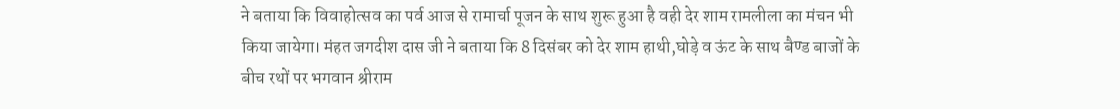ने बताया कि विवाहोत्सव का पर्व आज से रामार्चा पूजन के साथ शुरू हुआ है वही देर शाम रामलीला का मंचन भी किया जायेगा। मंहत जगदीश दास जी ने बताया कि 8 दिसंबर को देर शाम हाथी,घोड़े व ऊंट के साथ बैण्ड बाजों के बीच रथों पर भगवान श्रीराम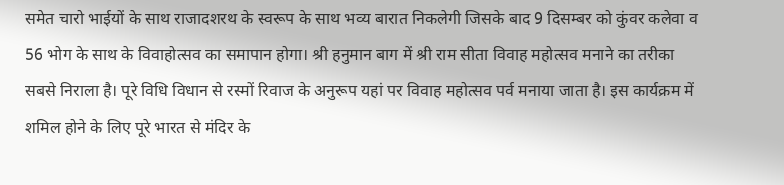समेत चारो भाईयों के साथ राजादशरथ के स्वरूप के साथ भव्य बारात निकलेगी जिसके बाद 9 दिसम्बर को कुंवर कलेवा व 56 भोग के साथ के विवाहोत्सव का समापान होगा। श्री हनुमान बाग में श्री राम सीता विवाह महोत्सव मनाने का तरीका सबसे निराला है। पूरे विधि विधान से रस्मों रिवाज के अनुरूप यहां पर विवाह महोत्सव पर्व मनाया जाता है। इस कार्यक्रम में शमिल होने के लिए पूरे भारत से मंदिर के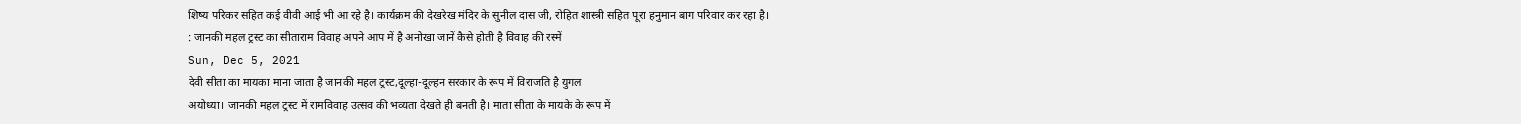शिष्य परिकर सहित कई वीवी आई भी आ रहे है। कार्यक्रम की देखरेख मंदिर के सुनील दास जी, रोहित शास्त्री सहित पूरा हनुमान बाग परिवार कर रहा है।
: जानकी महल ट्रस्ट का सीताराम विवाह अपने आप में है अनोखा जानें कैसे होती है विवाह की रस्में
Sun, Dec 5, 2021
देवी सीता का मायका माना जाता है जानकी महल ट्रस्ट,दूल्हा-दूल्हन सरकार के रूप में विराजति है युगल
अयोध्या। जानकी महल ट्रस्ट में रामविवाह उत्सव की भव्यता देखते ही बनती है। माता सीता के मायके के रूप में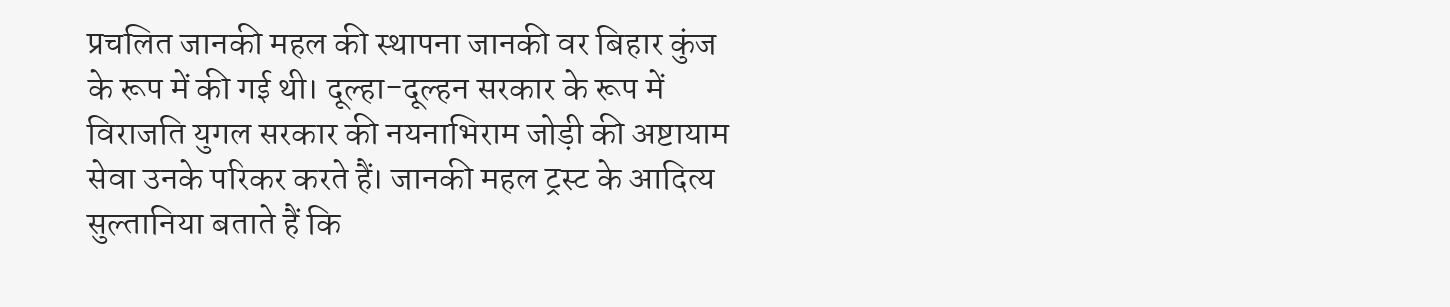प्रचलित जानकी महल की स्थापना जानकी वर बिहार कुंज के रूप में की गई थी। दूल्हा-दूल्हन सरकार के रूप में विराजति युगल सरकार की नयनाभिराम जोड़ी की अष्टायाम सेवा उनके परिकर करते हैं। जानकी महल ट्रस्ट के आदित्य सुल्तानिया बताते हैं कि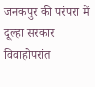जनकपुर की परंपरा में दूल्हा सरकार विवाहोपरांत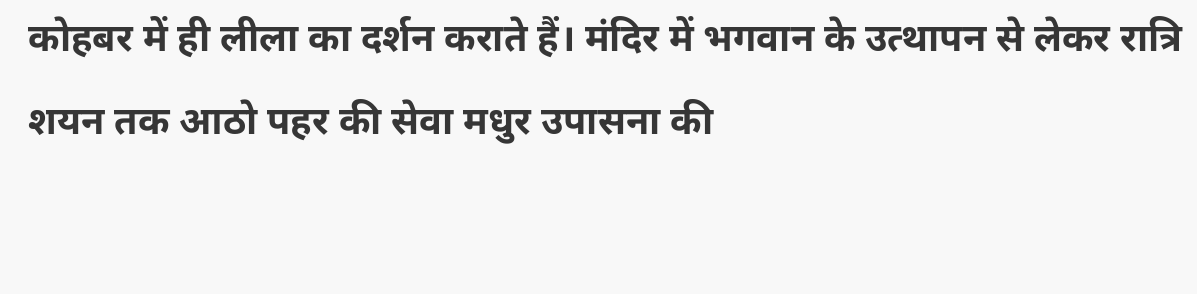कोहबर में ही लीला का दर्शन कराते हैं। मंदिर में भगवान के उत्थापन से लेकर रात्रि शयन तक आठो पहर की सेवा मधुर उपासना की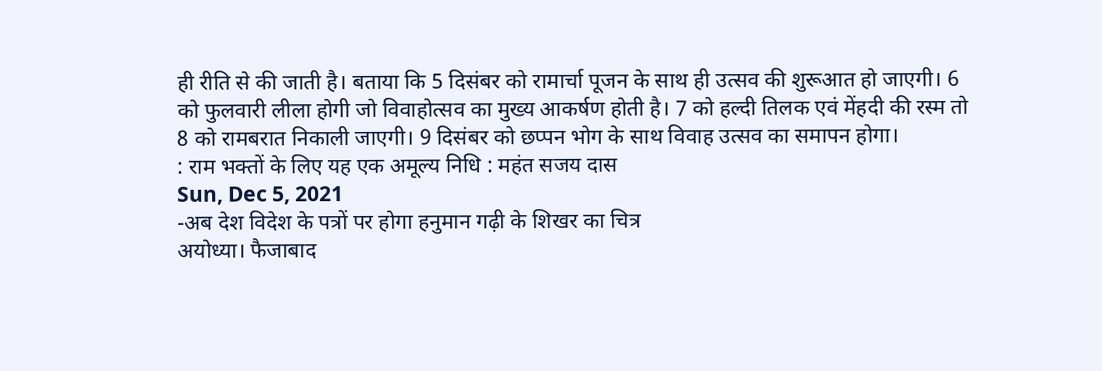ही रीति से की जाती है। बताया कि 5 दिसंबर को रामार्चा पूजन के साथ ही उत्सव की शुरूआत हो जाएगी। 6 को फुलवारी लीला होगी जो विवाहोत्सव का मुख्य आकर्षण होती है। 7 को हल्दी तिलक एवं मेंहदी की रस्म तो 8 को रामबरात निकाली जाएगी। 9 दिसंबर को छप्पन भोग के साथ विवाह उत्सव का समापन होगा।
: राम भक्तों के लिए यह एक अमूल्य निधि : महंत सजय दास
Sun, Dec 5, 2021
-अब देश विदेश के पत्रों पर होगा हनुमान गढ़ी के शिखर का चित्र
अयोध्या। फैजाबाद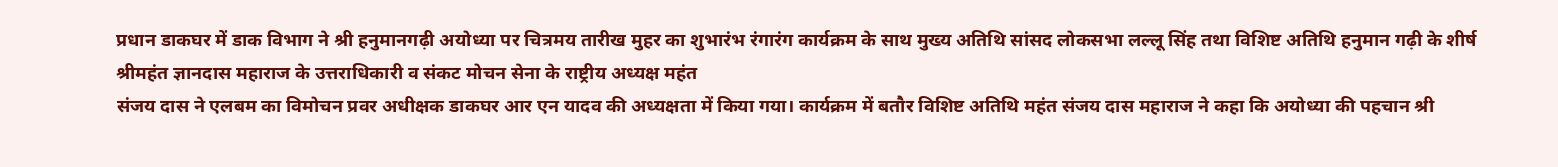प्रधान डाकघर में डाक विभाग ने श्री हनुमानगढ़ी अयोध्या पर चित्रमय तारीख मुहर का शुभारंभ रंगारंग कार्यक्रम के साथ मुख्य अतिथि सांसद लोकसभा लल्लू सिंह तथा विशिष्ट अतिथि हनुमान गढ़ी के शीर्ष श्रीमहंत ज्ञानदास महाराज के उत्तराधिकारी व संकट मोचन सेना के राष्ट्रीय अध्यक्ष महंत
संजय दास ने एलबम का विमोचन प्रवर अधीक्षक डाकघर आर एन यादव की अध्यक्षता में किया गया। कार्यक्रम में बतौर विशिष्ट अतिथि महंत संजय दास महाराज ने कहा कि अयोध्या की पहचान श्री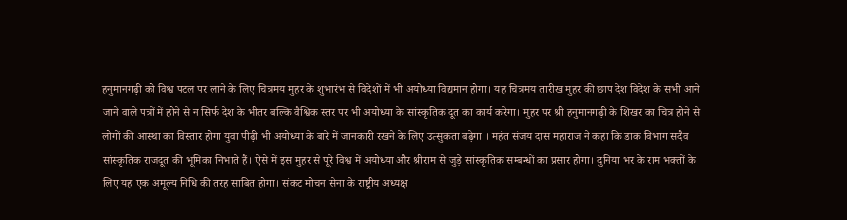हनुमानगढ़ी को विश्व पटल पर लाने के लिए चित्रमय मुहर के शुभारंभ से विदेशों में भी अयोध्या विद्यमान होगा। यह चित्रमय तारीख मुहर की छाप देश विदेश के सभी आने जाने वाले पत्रों में होने से न सिर्फ देश के भीतर बल्कि वैश्विक स्तर पर भी अयोध्या के सांस्कृतिक दूत का कार्य करेगा। मुहर पर श्री हनुमानगढ़ी के शिखर का चित्र होने से लोगों की आस्था का विस्तार होगा युवा पीढ़ी भी अयोध्या के बारे में जानकारी रखने के लिए उत्सुकता बढ़ेगा । महंत संजय दास महाराज ने कहा कि डाक विभाग सदैव सांस्कृतिक राजदूत की भूमिका निभाते हैं। ऐसे में इस मुहर से पूरे विश्व में अयोध्या और श्रीराम से जुड़े सांस्कृतिक सम्बन्धों का प्रसार होगा। दुनिया भर के राम भक्तों के लिए यह एक अमूल्य निधि की तरह साबित होगा। संकट मोचन सेना के राष्ट्रीय अध्यक्ष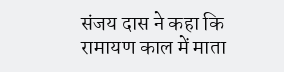संजय दास ने कहा कि रामायण काल में माता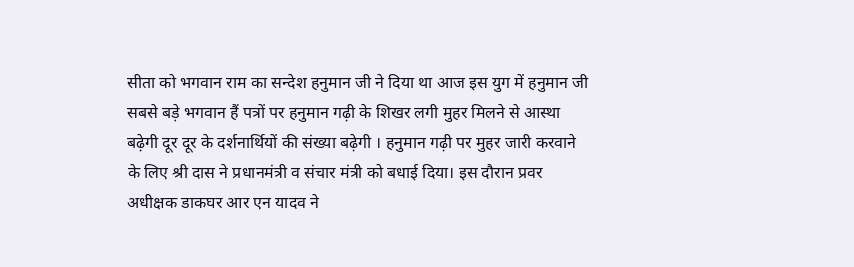सीता को भगवान राम का सन्देश हनुमान जी ने दिया था आज इस युग में हनुमान जी सबसे बड़े भगवान हैं पत्रों पर हनुमान गढ़ी के शिखर लगी मुहर मिलने से आस्था बढ़ेगी दूर दूर के दर्शनार्थियों की संख्या बढ़ेगी । हनुमान गढ़ी पर मुहर जारी करवाने के लिए श्री दास ने प्रधानमंत्री व संचार मंत्री को बधाई दिया। इस दौरान प्रवर अधीक्षक डाकघर आर एन यादव ने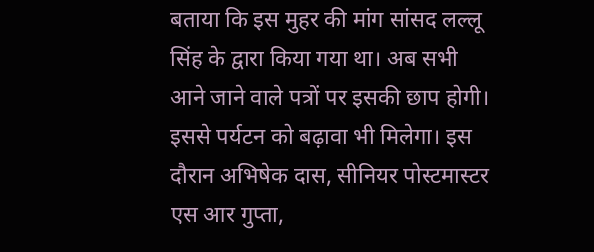बताया कि इस मुहर की मांग सांसद लल्लू सिंह के द्वारा किया गया था। अब सभी आने जाने वाले पत्रों पर इसकी छाप होगी। इससे पर्यटन को बढ़ावा भी मिलेगा। इस दौरान अभिषेक दास, सीनियर पोस्टमास्टर एस आर गुप्ता,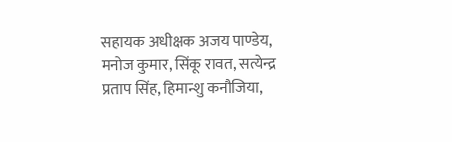सहायक अधीक्षक अजय पाण्डेय, मनोज कुमार, सिंकू रावत, सत्येन्द्र प्रताप सिंह, हिमान्शु कनौजिया,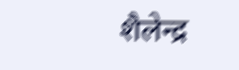शैलेन्द्र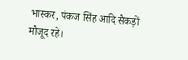भास्कर, पंकज सिंह आदि सैकड़ों मौजूद रहे।